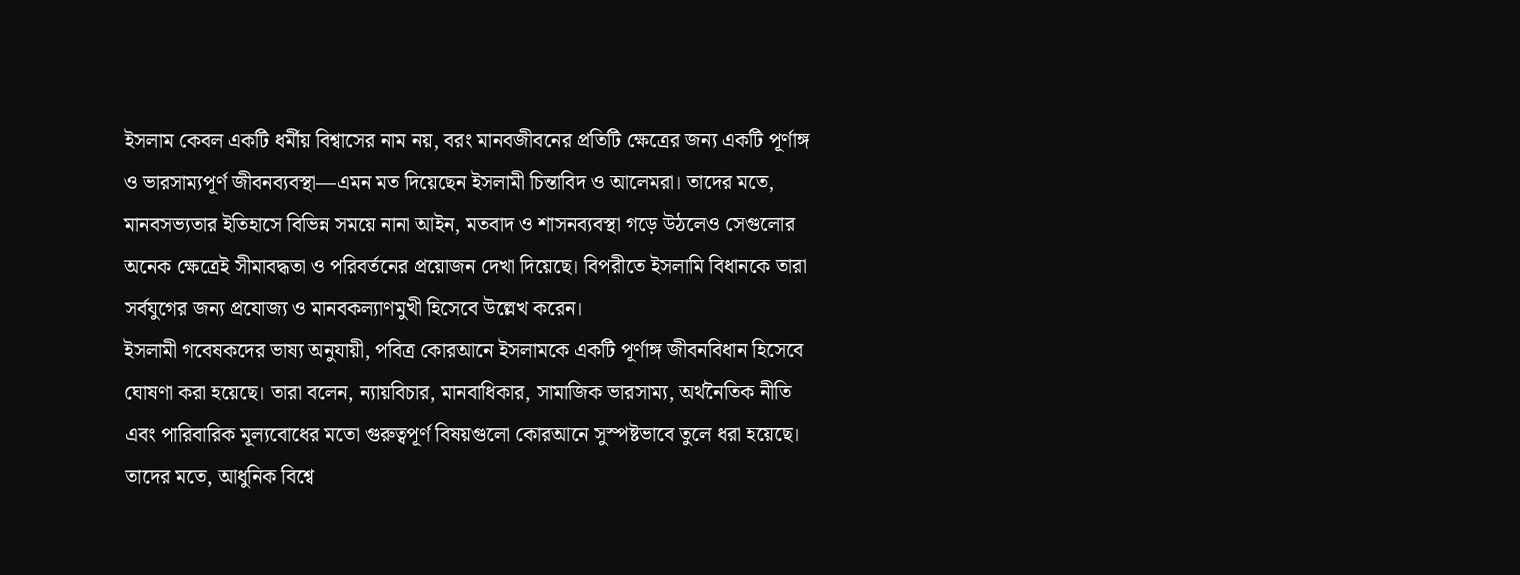ইসলাম কেবল একটি ধর্মীয় বিশ্বাসের নাম নয়, বরং মানবজীবনের প্রতিটি ক্ষেত্রের জন্য একটি পূর্ণাঙ্গ ও ভারসাম্যপূর্ণ জীবনব্যবস্থা—এমন মত দিয়েছেন ইসলামী চিন্তাবিদ ও আলেমরা। তাদের মতে, মানবসভ্যতার ইতিহাসে বিভিন্ন সময়ে নানা আইন, মতবাদ ও শাসনব্যবস্থা গড়ে উঠলেও সেগুলোর অনেক ক্ষেত্রেই সীমাবদ্ধতা ও পরিবর্তনের প্রয়োজন দেখা দিয়েছে। বিপরীতে ইসলামি বিধানকে তারা সর্বযুগের জন্য প্রযোজ্য ও মানবকল্যাণমুখী হিসেবে উল্লেখ করেন।
ইসলামী গবেষকদের ভাষ্য অনুযায়ী, পবিত্র কোরআনে ইসলামকে একটি পূর্ণাঙ্গ জীবনবিধান হিসেবে ঘোষণা করা হয়েছে। তারা বলেন, ন্যায়বিচার, মানবাধিকার, সামাজিক ভারসাম্য, অর্থনৈতিক নীতি এবং পারিবারিক মূল্যবোধের মতো গুরুত্বপূর্ণ বিষয়গুলো কোরআনে সুস্পষ্টভাবে তুলে ধরা হয়েছে।
তাদের মতে, আধুনিক বিশ্বে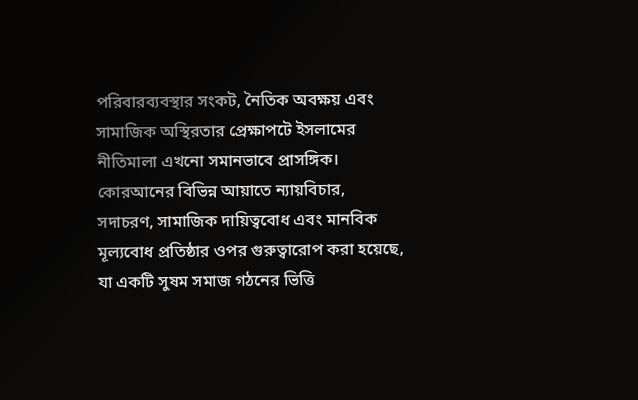পরিবারব্যবস্থার সংকট, নৈতিক অবক্ষয় এবং সামাজিক অস্থিরতার প্রেক্ষাপটে ইসলামের নীতিমালা এখনো সমানভাবে প্রাসঙ্গিক। কোরআনের বিভিন্ন আয়াতে ন্যায়বিচার, সদাচরণ, সামাজিক দায়িত্ববোধ এবং মানবিক মূল্যবোধ প্রতিষ্ঠার ওপর গুরুত্বারোপ করা হয়েছে, যা একটি সুষম সমাজ গঠনের ভিত্তি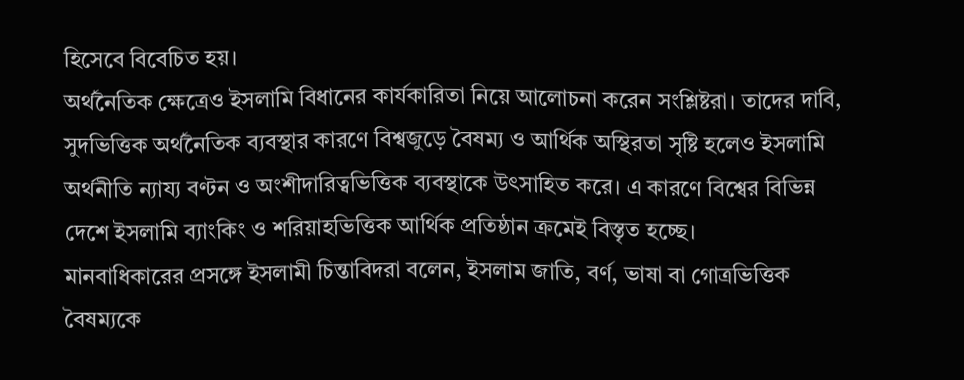হিসেবে বিবেচিত হয়।
অর্থনৈতিক ক্ষেত্রেও ইসলামি বিধানের কার্যকারিতা নিয়ে আলোচনা করেন সংশ্লিষ্টরা। তাদের দাবি, সুদভিত্তিক অর্থনৈতিক ব্যবস্থার কারণে বিশ্বজুড়ে বৈষম্য ও আর্থিক অস্থিরতা সৃষ্টি হলেও ইসলামি অর্থনীতি ন্যায্য বণ্টন ও অংশীদারিত্বভিত্তিক ব্যবস্থাকে উৎসাহিত করে। এ কারণে বিশ্বের বিভিন্ন দেশে ইসলামি ব্যাংকিং ও শরিয়াহভিত্তিক আর্থিক প্রতিষ্ঠান ক্রমেই বিস্তৃত হচ্ছে।
মানবাধিকারের প্রসঙ্গে ইসলামী চিন্তাবিদরা বলেন, ইসলাম জাতি, বর্ণ, ভাষা বা গোত্রভিত্তিক বৈষম্যকে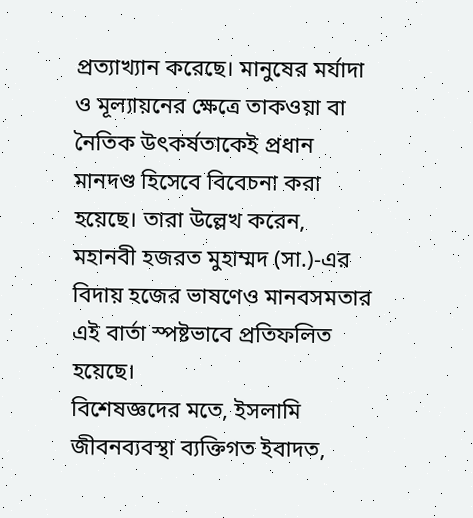প্রত্যাখ্যান করেছে। মানুষের মর্যাদা ও মূল্যায়নের ক্ষেত্রে তাকওয়া বা নৈতিক উৎকর্ষতাকেই প্রধান মানদণ্ড হিসেবে বিবেচনা করা হয়েছে। তারা উল্লেখ করেন, মহানবী হজরত মুহাম্মদ (সা.)-এর বিদায় হজের ভাষণেও মানবসমতার এই বার্তা স্পষ্টভাবে প্রতিফলিত হয়েছে।
বিশেষজ্ঞদের মতে, ইসলামি জীবনব্যবস্থা ব্যক্তিগত ইবাদত,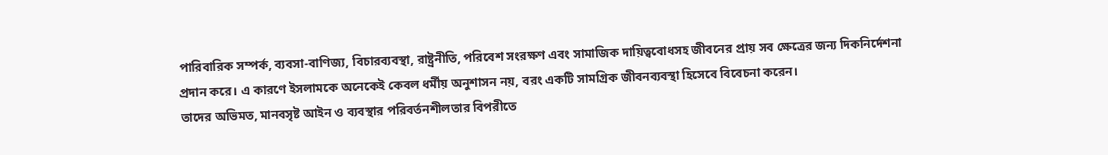পারিবারিক সম্পর্ক, ব্যবসা-বাণিজ্য, বিচারব্যবস্থা, রাষ্ট্রনীতি, পরিবেশ সংরক্ষণ এবং সামাজিক দায়িত্ববোধসহ জীবনের প্রায় সব ক্ষেত্রের জন্য দিকনির্দেশনা প্রদান করে। এ কারণে ইসলামকে অনেকেই কেবল ধর্মীয় অনুশাসন নয়, বরং একটি সামগ্রিক জীবনব্যবস্থা হিসেবে বিবেচনা করেন।
তাদের অভিমত, মানবসৃষ্ট আইন ও ব্যবস্থার পরিবর্তনশীলতার বিপরীতে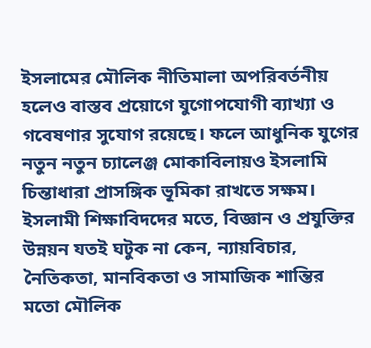ইসলামের মৌলিক নীতিমালা অপরিবর্তনীয় হলেও বাস্তব প্রয়োগে যুগোপযোগী ব্যাখ্যা ও গবেষণার সুযোগ রয়েছে। ফলে আধুনিক যুগের নতুন নতুন চ্যালেঞ্জ মোকাবিলায়ও ইসলামি চিন্তাধারা প্রাসঙ্গিক ভূমিকা রাখতে সক্ষম।
ইসলামী শিক্ষাবিদদের মতে, বিজ্ঞান ও প্রযুক্তির উন্নয়ন যতই ঘটুক না কেন, ন্যায়বিচার, নৈতিকতা, মানবিকতা ও সামাজিক শান্তির মতো মৌলিক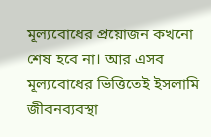মূল্যবোধের প্রয়োজন কখনো শেষ হবে না। আর এসব মূল্যবোধের ভিত্তিতেই ইসলামি জীবনব্যবস্থা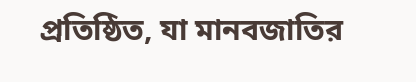প্রতিষ্ঠিত, যা মানবজাতির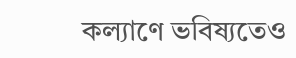কল্যাণে ভবিষ্যতেও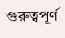গুরুত্বপূর্ণ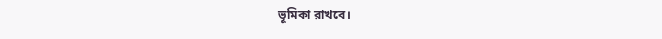ভূমিকা রাখবে।